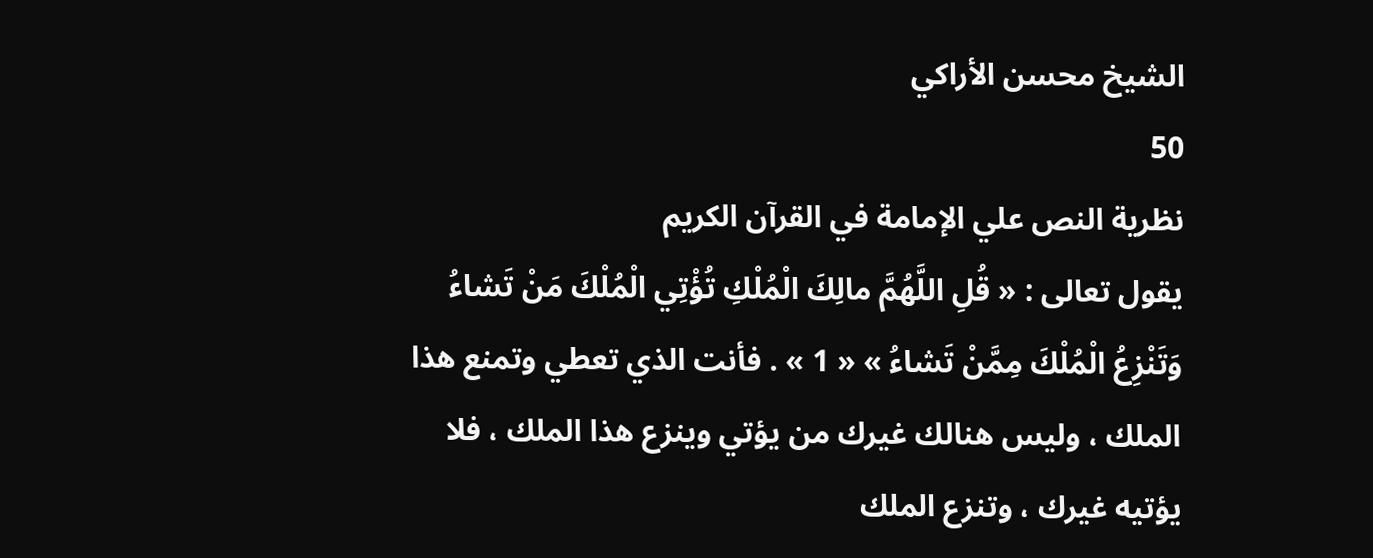الشيخ محسن الأراكي
50
نظرية النص علي الإمامة في القرآن الكريم
يقول تعالى : « قُلِ اللَّهُمَّ مالِكَ الْمُلْكِ تُؤْتِي الْمُلْكَ مَنْ تَشاءُ وَتَنْزِعُ الْمُلْكَ مِمَّنْ تَشاءُ » « 1 » . فأنت الذي تعطي وتمنع هذا الملك ، وليس هنالك غيرك من يؤتي وينزع هذا الملك ، فلا يؤتيه غيرك ، وتنزع الملك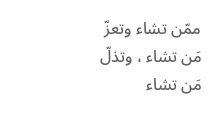ممّن تشاء وتعزّ مَن تشاء ، وتذلّ مَن تشاء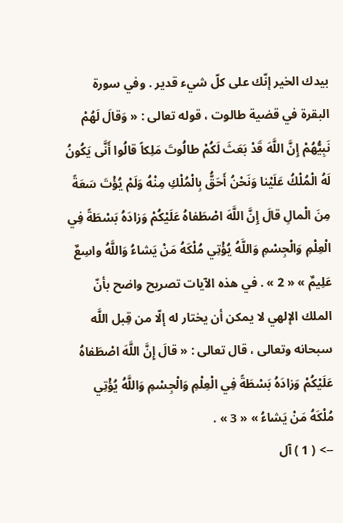بيدك الخير إنّك على كلّ شيء قدير . وفي سورة البقرة في قضية طالوت ، قوله تعالى : « وَقالَ لَهُمْ نَبِيُّهُمْ إِنَّ اللَّهَ قَدْ بَعَثَ لَكُمْ طالُوتَ مَلِكاً قالُوا أَنَّى يَكُونُ لَهُ الْمُلْكُ عَلَيْنا وَنَحْنُ أَحَقُّ بِالْمُلْكِ مِنْهُ وَلَمْ يُؤْتَ سَعَةً مِنَ الْمالِ قالَ إِنَّ اللَّهَ اصْطَفاهُ عَلَيْكُمْ وَزادَهُ بَسْطَةً فِي الْعِلْمِ وَالْجِسْمِ وَاللَّهُ يُؤْتِي مُلْكَهُ مَنْ يَشاءُ وَاللَّهُ واسِعٌ عَلِيمٌ » « 2 » . في هذه الآيات تصريح واضح بأنّ الملك الإلهي لا يمكن أن يختار له إلّا من قِبل اللَّه سبحانه وتعالى ، قال تعالى : « قالَ إِنَّ اللَّهَ اصْطَفاهُ عَلَيْكُمْ وَزادَهُ بَسْطَةً فِي الْعِلْمِ وَالْجِسْمِ وَاللَّهُ يُؤْتِي مُلْكَهُ مَنْ يَشاءُ » « 3 » .
--> ( 1 ) آل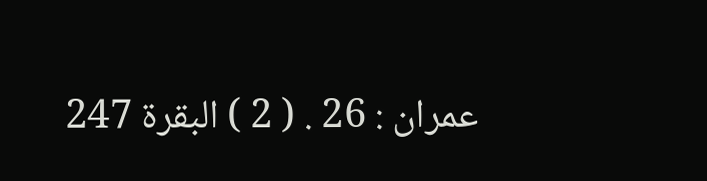عمران : 26 . ( 2 ) البقرة 247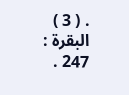. ( 3 ) البقرة : 247 .